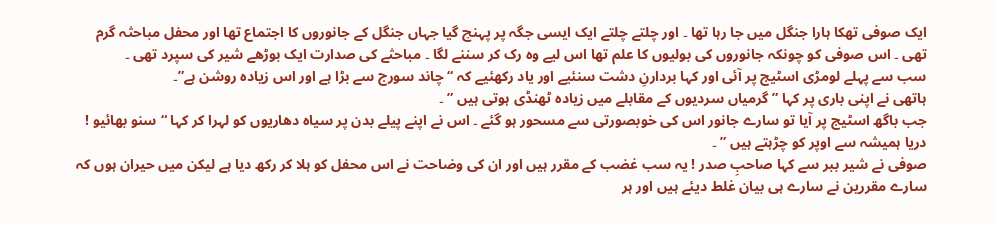ایک صوفی تھکا ہارا جنگل میں جا رہا تھا ۔ اور چلتے چلتے ایک ایسی جگہ پر پہنچ گیا جہاں جنگل کے جانوروں کا اجتماع تھا اور محفل مباحثہ گرم تھی ۔ اس صوفی کو چونکہ جانوروں کی بولیوں کا علم تھا اس لیے وہ رک کر سننے لگا ۔ مباحثے کی صدارت ایک بوڑھے شیر کی سپرد تھی ۔
سب سے پہلے لومڑی اسٹیج پر آئی اور کہا بردارنِ دشت سنئیے اور یاد رکھئیے کہ “چاند سورج سے بڑا ہے اور اس زیادہ روشن ہے”۔
ہاتھی نے اپنی باری پر کہا ” گرمیاں سردیوں کے مقابلے میں زیادہ ٹھنڈی ہوتی ہیں ” ۔
جب باگھ اسٹیج پر آیا تو سارے جانور اس کی خوبصورتی سے مسحور ہو گئے ۔ اس نے اپنے پیلے بدن پر سیاہ دھاریوں کو لہرا کر کہا “سنو بھائیو ! دریا ہمیشہ سے اوپر کو چڑہتے ہیں ” ۔
صوفی نے شیر ببر سے کہا صاحبِ صدر ! یہ سب غضب کے مقرر ہیں اور ان کی وضاحت نے اس محفل کو ہلا کر رکھ دیا ہے لیکن میں حیران ہوں کہ سارے مقررین نے سارے ہی بیان غلط دیئے ہیں اور ہر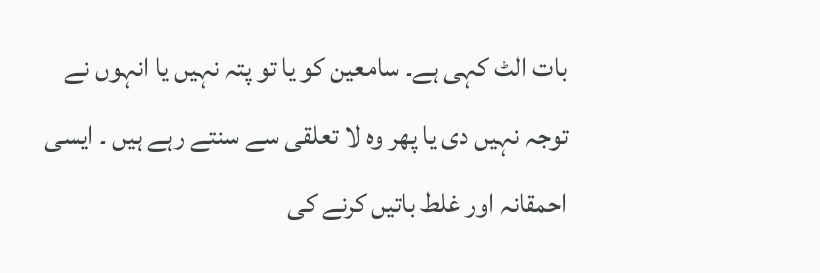بات الٹ کہی ہے۔ سامعین کو یا تو پتہ نہیں یا انہوں نے توجہ نہیں دی یا پھر وہ لا تعلقی سے سنتے رہے ہیں ۔ ایسی احمقانہ اور غلط باتیں کرنے کی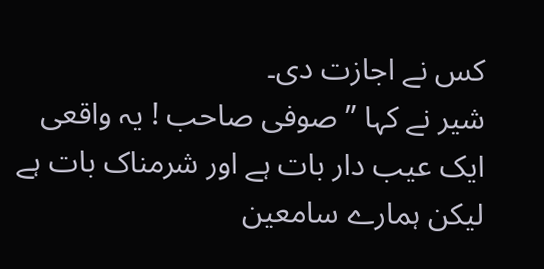کس نے اجازت دی۔
شیر نے کہا ” صوفی صاحب ! یہ واقعی ایک عیب دار بات ہے اور شرمناک بات ہے لیکن ہمارے سامعین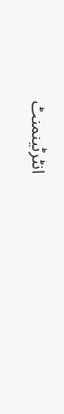انٹرٹینمنٹ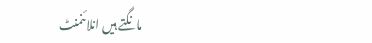مانگتے ہیں انلائنمنٹ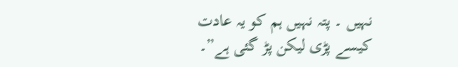نہیں ۔ پتہ نہیں ہم کو یہ عادت کیسے پڑی لیکن پڑ گئی ہے”۔